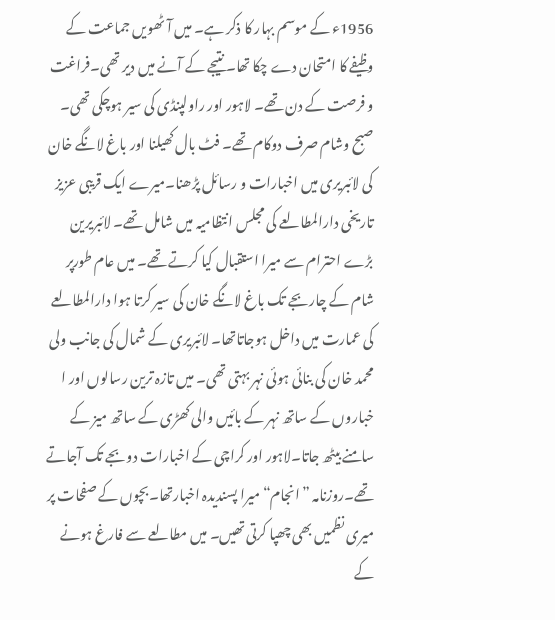1956ء کے موسم بہار کا ذکر ہے۔ میں آٹھویں جماعت کے وظیفے کا امتحان دے چکا تھا۔ نتیجے کے آنے میں دیر تھی۔فراغت و فرصت کے دن تھے۔ لاہور اور راولپنڈی کی سیر ہوچکی تھی۔ صبح وشام صرف دوکام تھے۔ فٹ بال کھیلنا اور باغ لانگے خان کی لائبریری میں اخبارات و رسائل پڑھنا۔میرے ایک قریبی عزیز تاریخی دارالمطالعے کی مجلس انتظامیہ میں شامل تھے۔ لائبریرین بڑے احترام سے میرا استقبال کیا کرتے تھے۔ میں عام طورپر شام کے چاربجے تک باغ لانگے خان کی سیر کرتا ہوا دارالمطالعے کی عمارت میں داخل ہوجاتاتھا۔ لائبریری کے شمال کی جانب ولی محمد خان کی بنائی ہوئی نہر بہتی تھی۔ میں تازہ ترین رسالوں اور ا خباروں کے ساتھ نہر کے بائیں والی کھڑی کے ساتھ میز کے سامنے بیٹھ جاتا۔لاہور اور کراچی کے اخبارات دوبجے تک آجاتے تھے۔روزنامہ ”انجام“ میرا پسندیدہ اخبارتھا۔بچوں کے صفحات پر میری نظمیں بھی چھپا کرتی تھیں۔ میں مطالعے سے فارغ ہونے کے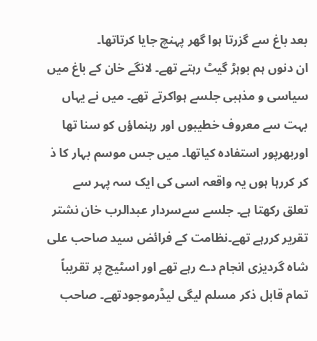بعد باغ سے گزرتا ہوا گھر پہنچ جایا کرتاتھا۔
ان دنوں ہم بوہڑ گیٹ رہتے تھے۔ لانگے خان کے باغ میں سیاسی و مذہبی جلسے ہواکرتے تھے۔ میں نے یہاں بہت سے معروف خطیبوں اور رہنماؤں کو سنا تھا اوربھرپور استفادہ کیاتھا۔ میں جس موسم بہار کا ذ کر کررہا ہوں یہ واقعہ اسی کی ایک سہ پہر سے تعلق رکھتا ہے۔ جلسے سےسردار عبدالرب خان نشتر تقریر کررہے تھے۔نظامت کے فرائض سید صاحب علی شاہ گردیزی انجام دے رہے تھے اور اسٹیج پر تقریباً تمام قابل ذکر مسلم لیگی لیڈرموجودتھے۔ صاحب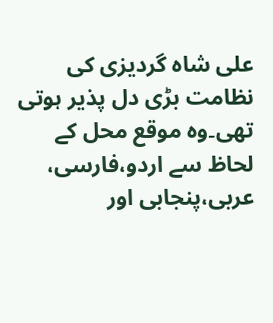علی شاہ گردیزی کی نظامت بڑی دل پذیر ہوتی تھی۔وہ موقع محل کے لحاظ سے اردو،فارسی، عربی،پنجابی اور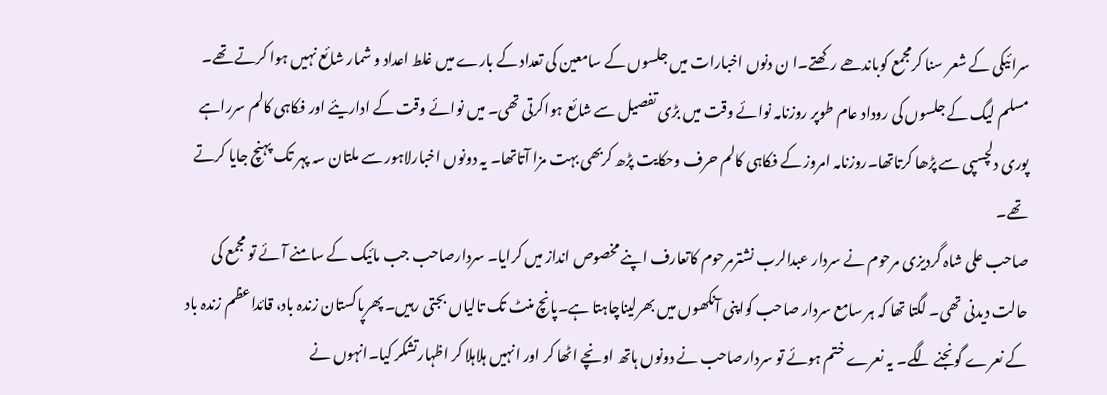سرائیکی کے شعر سنا کرمجمع کوباندھے رکھتے۔ا ن دنوں اخبارات میں جلسوں کے سامعین کی تعداد کے بارے میں غلط اعداد و شمار شائع نہیں ہوا کرتے تھے۔ مسلم لیگ کے جلسوں کی روداد عام طوپر روزنامہ نوائے وقت میں بڑی تفصیل سے شائع ہواکرتی تھی۔ میں نوائے وقت کے اداریئے اور فکاہی کالم سرراہے پوری دلچسپی سے پڑھا کرتاتھا۔روزنامہ امروز کے فکاہی کالم حرف وحکایت پڑھ کربھی بہت مزا آتاتھا۔ یہ دونوں اخبارلاہور سے ملتان سہ پہر تک پہنچ جایا کرتے تھے۔
صاحب علی شاہ گردیزی مرحوم نے سردار عبدالرب نشترمرحوم کاتعارف اپنے مخصوص انداز میں کرایا۔ سردارصاحب جب مائیک کے سامنے آئے تو مجمع کی حالت دیدنی تھی۔ لگتا تھا کہ ہر سامع سردار صاحب کواپنی آنکھوں میں بھرلیناچاہتا ہے۔پانچ منٹ تک تالیاں بجتی رہیں۔ پھرپاکستان زندہ باد، قائداعظم زندہ باد کے نعرے گونجنے لگے۔ یہ نعرے ختم ہوئے تو سردارصاحب نے دونوں ہاتھ اونچے اٹھا کر اور انہیں ہلاہلا کر اظہارتشکر کیا۔انہوں نے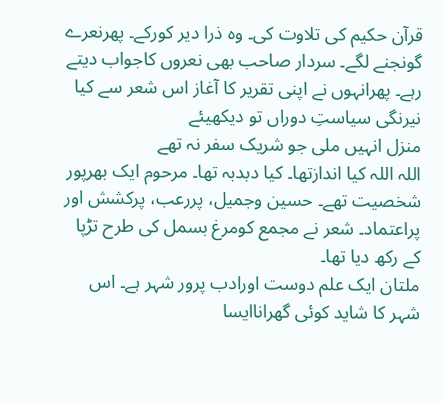قرآن حکیم کی تلاوت کی۔ وہ ذرا دیر کورکے۔ پھرنعرے گونجنے لگے۔ سردار صاحب بھی نعروں کاجواب دیتے رہے۔ پھرانہوں نے اپنی تقریر کا آغاز اس شعر سے کیا
نیرنگی سیاستِ دوراں تو دیکھیئے
منزل انہیں ملی جو شریک سفر نہ تھے
اللہ اللہ کیا اندازتھا۔ کیا دبدبہ تھا۔ مرحوم ایک بھرپور شخصیت تھے۔ حسین وجمیل، پررعب، پرکشش اور پراعتماد۔ شعر نے مجمع کومرغ بسمل کی طرح تڑپا کے رکھ دیا تھا۔
ملتان ایک علم دوست اورادب پرور شہر ہے۔ اس شہر کا شاید کوئی گھراناایسا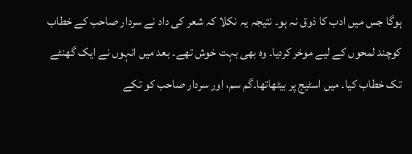ہوگا جس میں ادب کا ذوق نہ ہو۔ نتیجہ یہ نکلا کہ شعر کی داد نے سردار صاحب کے خطاب کوچند لمحوں کے لیے موخر کردیا۔ وہ بھی بہت خوش تھے۔ بعد میں انہوں نے ایک گھنٹے تک خطاب کیا۔ میں اسٹیج پر بیٹھاتھا۔گم سم، اور سردار صاحب کو تکے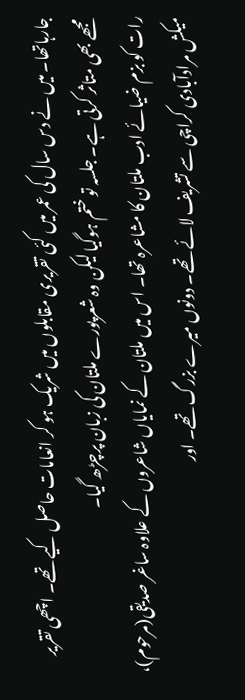جارہاتھا۔ میں نے دس سال کی عمر میں کئی تقریری مقابلوں میں شریک ہو کر انعامات حاصل کیے تھے۔ اچھی تقریر مجھے بھی متاثر کرتی ہے۔ جلسہ تو ختم ہوگیا لیکن وہ شعرپورے ملتان کی زبان پرچڑھ گیا۔
رات کو بزم ضیائے ادب ملتان کا مشاعرہ تھا۔ اس میں ملتان کے نمایاں شاعروں کے علاوہ ساغر صدیقی(مرحوم)، میکش مرادآبادی کراچی سے تشریف لائے تھے۔ دونوں میرے بزرگ تھے۔ اور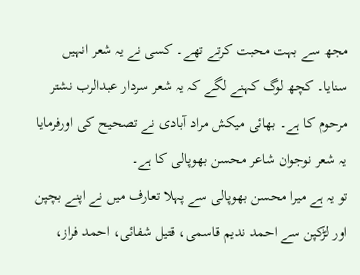مجھ سے بہت محبت کرتے تھے۔ کسی نے یہ شعر انہیں سنایا۔ کچھ لوگ کہنے لگے کہ یہ شعر سردار عبدالرب نشتر مرحوم کا ہے۔ بھائی میکش مراد آبادی نے تصحیح کی اورفرمایا یہ شعر نوجوان شاعر محسن بھوپالی کا ہے۔
تو یہ ہے میرا محسن بھوپالی سے پہلا تعارف میں نے اپنے بچپن اور لڑکپن سے احمد ندیم قاسمی، قتیل شفائی، احمد فراز،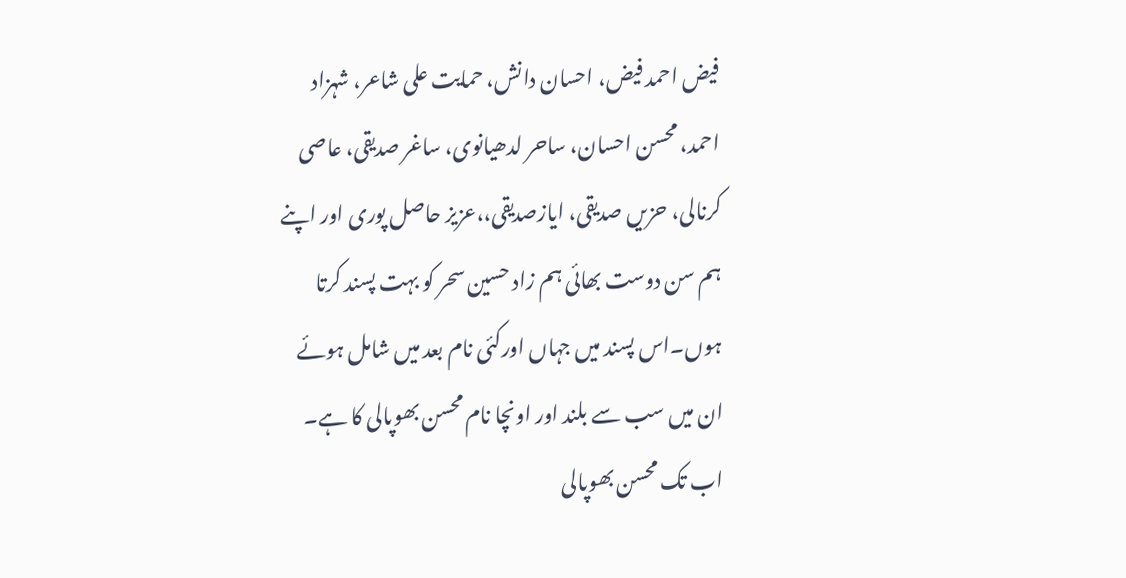فیض احمد فیض، احسان دانش، حمایت علی شاعر، شہزاد احمد، محسن احسان، ساحر لدھیانوی، ساغر صدیقی، عاصی کرنالی، حزیں صدیقی، ایازصدیقی،،عزیز حاصل پوری اور اپنے ہم سن دوست بھائی ہم زاد حسین سحر کو بہت پسند کرتا ہوں۔اس پسند میں جہاں اورکئی نام بعد میں شامل ہوئے ان میں سب سے بلند اور اونچا نام محسن بھوپالی کا ہے۔ اب تک محسن بھوپالی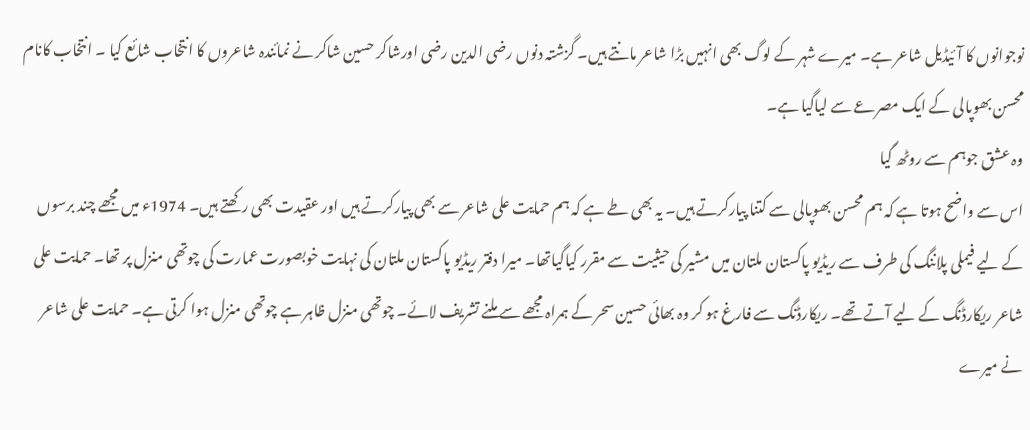نوجوانوں کا آئیڈیل شاعر ہے۔ میرے شہر کے لوگ بھی انہیں بڑا شاعر مانتے ہیں۔ گزشتہ دنوں رضی الدین رضی اورشاکر حسین شاکر نے نمائندہ شاعروں کا انتخاب شائع کیا ۔ انتخاب کانام محسن بھوپالی کے ایک مصرعے سے لیاگیا ہے۔
وہ عشق جوہم سے روٹھ گیا
اس سے واضح ہوتا ہے کہ ہم محسن بھوپالی سے کتنا پیارکرتے ہیں۔ یہ بھی طے ہے کہ ہم حمایت علی شاعر سے بھی پیارکرتے ہیں اور عقیدت بھی رکھتے ہیں۔ 1974ء میں مجھے چند برسوں کے لیے فیملی پلاننگ کی طرف سے ریڈیو پاکستان ملتان میں مشیر کی حیثیت سے مقرر کیاگیاتھا۔ میرا دفتر ریڈیو پاکستان ملتان کی نہایت خوبصورت عمارت کی چوتھی منزل پر تھا۔ حمایت علی شاعر ریکارڈنگ کے لیے آتے تھے۔ ریکارڈنگ سے فارغ ہو کر وہ بھائی حسین سحر کے ہمراہ مجھے سے ملنے تشریف لائے۔ چوتھی منزل ظاہر ہے چوتھی منزل ہوا کرتی ہے۔ حمایت علی شاعر نے میرے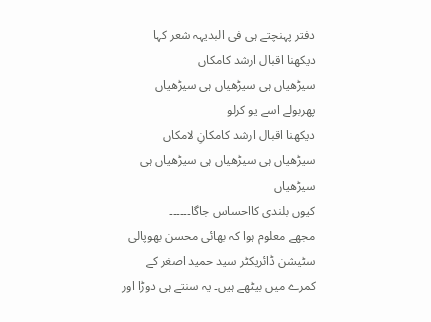دفتر پہنچتے ہی فی البدیہہ شعر کہا
دیکھنا اقبال ارشد کامکاں
سیڑھیاں ہی سیڑھیاں ہی سیڑھیاں
پھربولے اسے یو کرلو
دیکھنا اقبال ارشد کامکانِ لامکاں
سیڑھیاں ہی سیڑھیاں ہی سیڑھیاں ہی سیڑھیاں
کیوں بلندی کااحساس جاگا۔۔۔۔۔۔
مجھے معلوم ہوا کہ بھائی محسن بھوپالی سٹیشن ڈائریکٹر سید حمید اصغر کے کمرے میں بیٹھے ہیں۔ یہ سنتے ہی دوڑا اور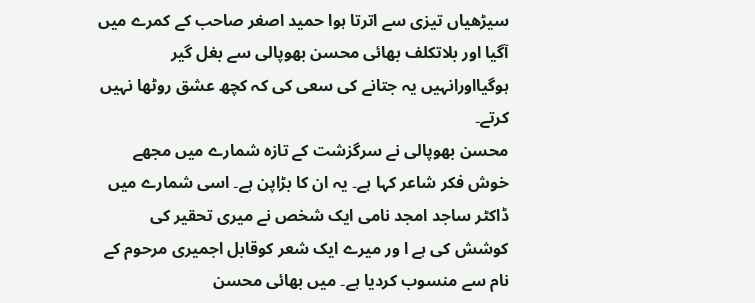سیڑھیاں تیزی سے اترتا ہوا حمید اصغر صاحب کے کمرے میں آگیا اور بلاتکلف بھائی محسن بھوپالی سے بغل گیر ہوگیااورانہیں یہ جتانے کی سعی کی کہ کچھ عشق روٹھا نہیں کرتے۔
محسن بھوپالی نے سرگزشت کے تازہ شمارے میں مجھے خوش فکر شاعر کہا ہے۔ یہ ان کا بڑاپن ہے۔ اسی شمارے میں ڈاکٹر ساجد امجد نامی ایک شخص نے میری تحقیر کی کوشش کی ہے ا ور میرے ایک شعر کوقابل اجمیری مرحوم کے نام سے منسوب کردیا ہے۔ میں بھائی محسن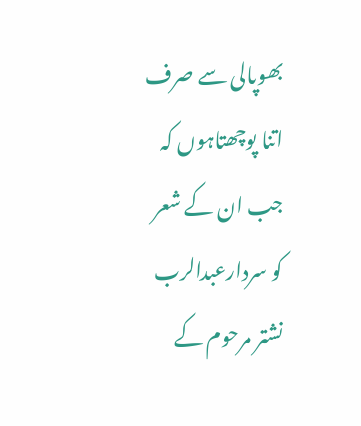بھوپالی سے صرف اتنا پوچھتاہوں کہ جب ان کے شعر کو سردارعبدالرب نشتر مرحوم کے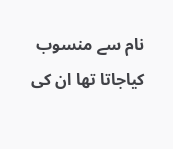نام سے منسوب کیاجاتا تھا ان کی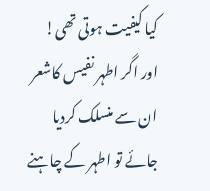کیا کیفیت ہوتی تھی!
اور اگر اطہر نفیس کاشعر ان سے منسلک کردیا جائے تو اطہر کے چاہنے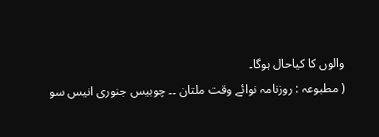والوں کا کیاحال ہوگا۔
( مطبوعہ : روزنامہ نوائے وقت ملتان ۔۔ چوبیس جنوری انیس سو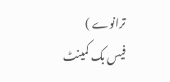ترانوے )
فیس بک کمینٹ